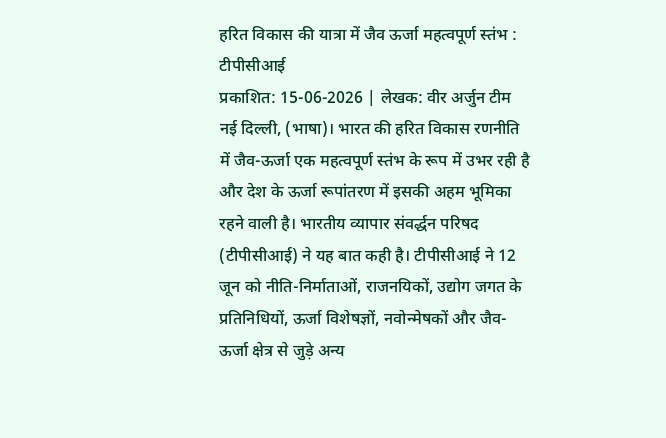हरित विकास की यात्रा में जैव ऊर्जा महत्वपूर्ण स्तंभ : टीपीसीआई
प्रकाशित: 15-06-2026 | लेखक: वीर अर्जुन टीम
नई दिल्ली, (भाषा)। भारत की हरित विकास रणनीति में जैव-ऊर्जा एक महत्वपूर्ण स्तंभ के रूप में उभर रही है और देश के ऊर्जा रूपांतरण में इसकी अहम भूमिका रहने वाली है। भारतीय व्यापार संवर्द्धन परिषद (टीपीसीआई) ने यह बात कही है। टीपीसीआई ने 12 जून को नीति-निर्माताओं, राजनयिकों, उद्योग जगत के प्रतिनिधियों, ऊर्जा विशेषज्ञों, नवोन्मेषकों और जैव-ऊर्जा क्षेत्र से जुड़े अन्य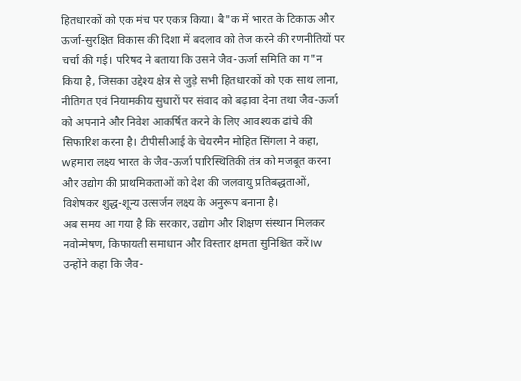हितधारकों को एक मंच पर एकत्र किया। बै"क में भारत के टिकाऊ और ऊर्जा-सुरक्षित विकास की दिशा में बदलाव को तेज करने की रणनीतियों पर चर्चा की गई। परिषद ने बताया कि उसने जैव-ऊर्जा समिति का ग"न किया है, जिसका उद्देश्य क्षेत्र से जुड़े सभी हितधारकों को एक साथ लाना, नीतिगत एवं नियामकीय सुधारों पर संवाद को बढ़ावा देना तथा जैव-ऊर्जा को अपनाने और निवेश आकर्षित करने के लिए आवश्यक ढांचे की सिफारिश करना है। टीपीसीआई के चेयरमैन मोहित सिंगला ने कहा, wहमारा लक्ष्य भारत के जैव-ऊर्जा पारिस्थितिकी तंत्र को मजबूत करना और उद्योग की प्राथमिकताओं को देश की जलवायु प्रतिबद्धताओं, विशेषकर शुद्ध-शून्य उत्सर्जन लक्ष्य के अनुरूप बनाना है।
अब समय आ गया है कि सरकार, उद्योग और शिक्षण संस्थान मिलकर नवोन्मेषण, किफायती समाधान और विस्तार क्षमता सुनिश्चित करें।w उन्होंने कहा कि जैव-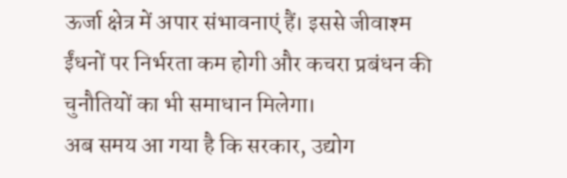ऊर्जा क्षेत्र में अपार संभावनाएं हैं। इससे जीवाश्म ईंधनों पर निर्भरता कम होगी और कचरा प्रबंधन की चुनौतियों का भी समाधान मिलेगा।
अब समय आ गया है कि सरकार, उद्योग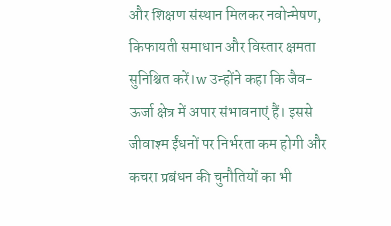और शिक्षण संस्थान मिलकर नवोन्मेषण, किफायती समाधान और विस्तार क्षमता सुनिश्चित करें।w उन्होंने कहा कि जैव-ऊर्जा क्षेत्र में अपार संभावनाएं हैं। इससे जीवाश्म ईंधनों पर निर्भरता कम होगी और कचरा प्रबंधन की चुनौतियों का भी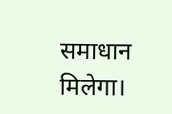समाधान मिलेगा।